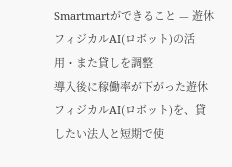Smartmartができること — 遊休フィジカルAI(ロボット)の活用・また貸しを調整
導入後に稼働率が下がった遊休フィジカルAI(ロボット)を、貸したい法人と短期で使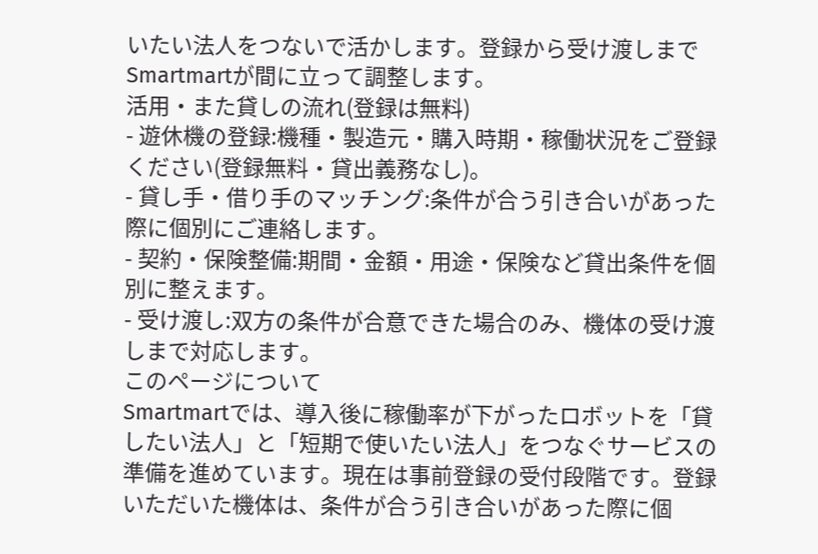いたい法人をつないで活かします。登録から受け渡しまでSmartmartが間に立って調整します。
活用・また貸しの流れ(登録は無料)
- 遊休機の登録:機種・製造元・購入時期・稼働状況をご登録ください(登録無料・貸出義務なし)。
- 貸し手・借り手のマッチング:条件が合う引き合いがあった際に個別にご連絡します。
- 契約・保険整備:期間・金額・用途・保険など貸出条件を個別に整えます。
- 受け渡し:双方の条件が合意できた場合のみ、機体の受け渡しまで対応します。
このページについて
Smartmartでは、導入後に稼働率が下がったロボットを「貸したい法人」と「短期で使いたい法人」をつなぐサービスの準備を進めています。現在は事前登録の受付段階です。登録いただいた機体は、条件が合う引き合いがあった際に個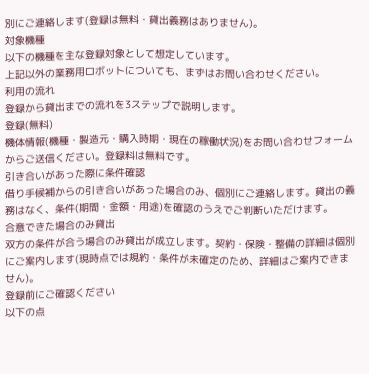別にご連絡します(登録は無料・貸出義務はありません)。
対象機種
以下の機種を主な登録対象として想定しています。
上記以外の業務用ロボットについても、まずはお問い合わせください。
利用の流れ
登録から貸出までの流れを3ステップで説明します。
登録(無料)
機体情報(機種・製造元・購入時期・現在の稼働状況)をお問い合わせフォームからご送信ください。登録料は無料です。
引き合いがあった際に条件確認
借り手候補からの引き合いがあった場合のみ、個別にご連絡します。貸出の義務はなく、条件(期間・金額・用途)を確認のうえでご判断いただけます。
合意できた場合のみ貸出
双方の条件が合う場合のみ貸出が成立します。契約・保険・整備の詳細は個別にご案内します(現時点では規約・条件が未確定のため、詳細はご案内できません)。
登録前にご確認ください
以下の点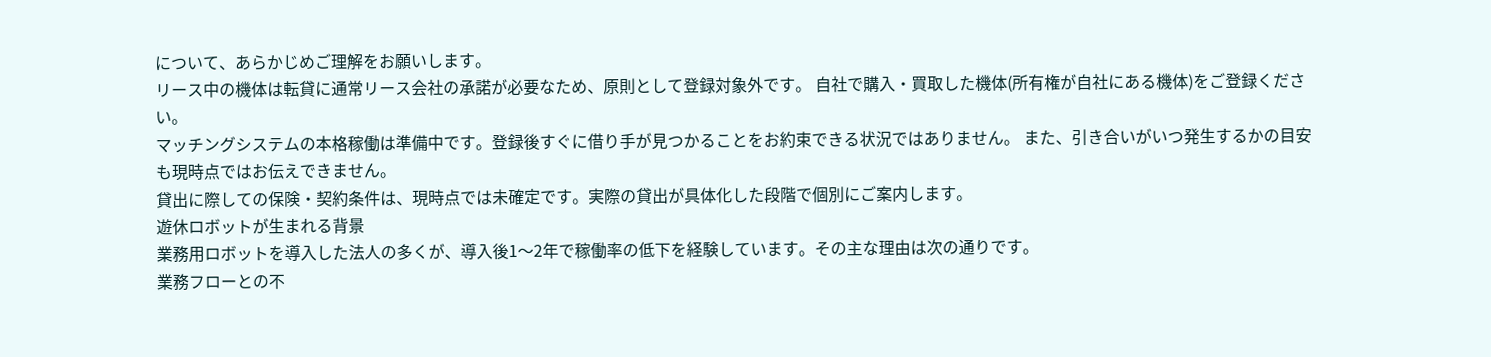について、あらかじめご理解をお願いします。
リース中の機体は転貸に通常リース会社の承諾が必要なため、原則として登録対象外です。 自社で購入・買取した機体(所有権が自社にある機体)をご登録ください。
マッチングシステムの本格稼働は準備中です。登録後すぐに借り手が見つかることをお約束できる状況ではありません。 また、引き合いがいつ発生するかの目安も現時点ではお伝えできません。
貸出に際しての保険・契約条件は、現時点では未確定です。実際の貸出が具体化した段階で個別にご案内します。
遊休ロボットが生まれる背景
業務用ロボットを導入した法人の多くが、導入後1〜2年で稼働率の低下を経験しています。その主な理由は次の通りです。
業務フローとの不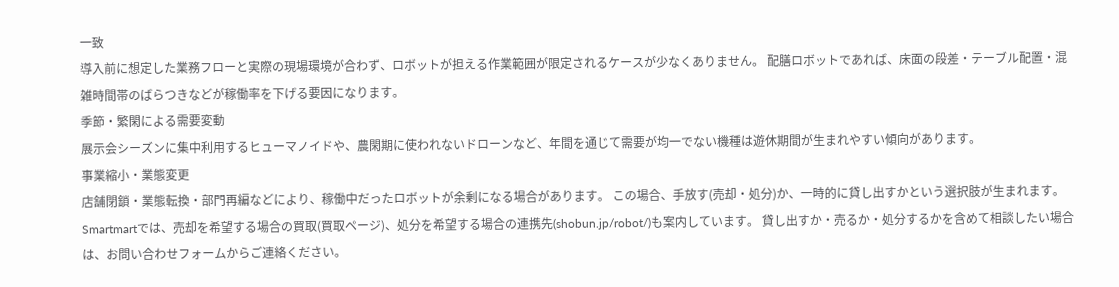一致
導入前に想定した業務フローと実際の現場環境が合わず、ロボットが担える作業範囲が限定されるケースが少なくありません。 配膳ロボットであれば、床面の段差・テーブル配置・混雑時間帯のばらつきなどが稼働率を下げる要因になります。
季節・繁閑による需要変動
展示会シーズンに集中利用するヒューマノイドや、農閑期に使われないドローンなど、年間を通じて需要が均一でない機種は遊休期間が生まれやすい傾向があります。
事業縮小・業態変更
店舗閉鎖・業態転換・部門再編などにより、稼働中だったロボットが余剰になる場合があります。 この場合、手放す(売却・処分)か、一時的に貸し出すかという選択肢が生まれます。
Smartmartでは、売却を希望する場合の買取(買取ページ)、処分を希望する場合の連携先(shobun.jp/robot/)も案内しています。 貸し出すか・売るか・処分するかを含めて相談したい場合は、お問い合わせフォームからご連絡ください。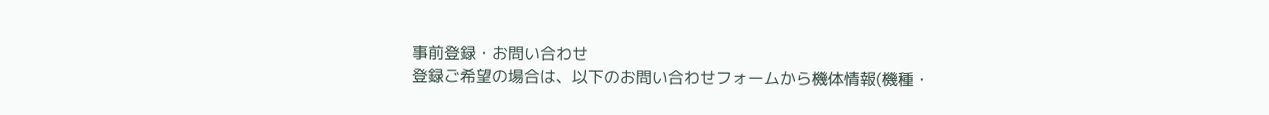事前登録・お問い合わせ
登録ご希望の場合は、以下のお問い合わせフォームから機体情報(機種・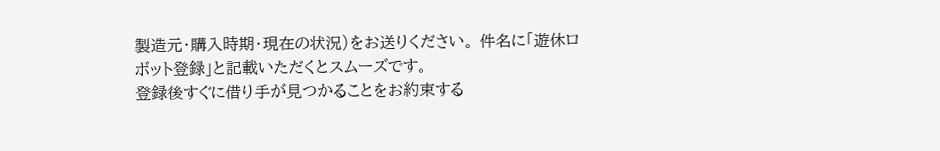製造元・購入時期・現在の状況)をお送りください。 件名に「遊休ロボット登録」と記載いただくとスムーズです。
登録後すぐに借り手が見つかることをお約束する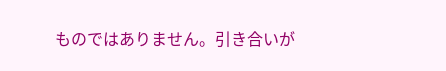ものではありません。引き合いが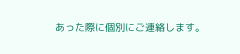あった際に個別にご連絡します。